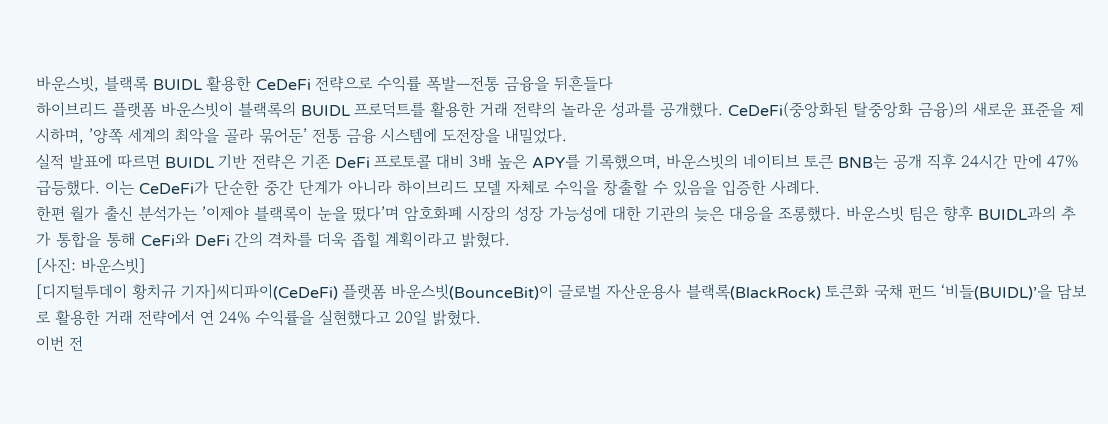바운스빗, 블랙록 BUIDL 활용한 CeDeFi 전략으로 수익률 폭발—전통 금융을 뒤흔들다
하이브리드 플랫폼 바운스빗이 블랙록의 BUIDL 프로덕트를 활용한 거래 전략의 놀라운 성과를 공개했다. CeDeFi(중앙화된 탈중앙화 금융)의 새로운 표준을 제시하며, ’양쪽 세계의 최악을 골라 묶어둔’ 전통 금융 시스템에 도전장을 내밀었다.
실적 발표에 따르면 BUIDL 기반 전략은 기존 DeFi 프로토콜 대비 3배 높은 APY를 기록했으며, 바운스빗의 네이티브 토큰 BNB는 공개 직후 24시간 만에 47% 급등했다. 이는 CeDeFi가 단순한 중간 단계가 아니라 하이브리드 모델 자체로 수익을 창출할 수 있음을 입증한 사례다.
한편 월가 출신 분석가는 ’이제야 블랙록이 눈을 떴다’며 암호화폐 시장의 성장 가능성에 대한 기관의 늦은 대응을 조롱했다. 바운스빗 팀은 향후 BUIDL과의 추가 통합을 통해 CeFi와 DeFi 간의 격차를 더욱 좁힐 계획이라고 밝혔다.
[사진: 바운스빗]
[디지털투데이 황치규 기자]씨디파이(CeDeFi) 플랫폼 바운스빗(BounceBit)이 글로벌 자산운용사 블랙록(BlackRock) 토큰화 국채 펀드 ‘비들(BUIDL)’을 담보로 활용한 거래 전략에서 연 24% 수익률을 실현했다고 20일 밝혔다.
이번 전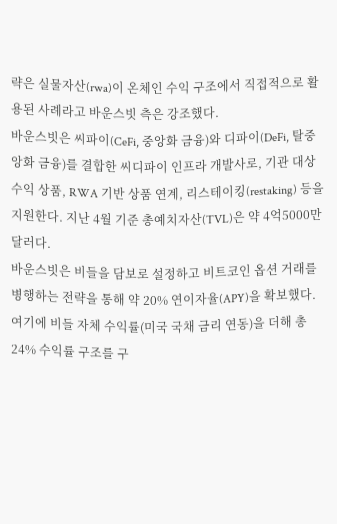략은 실물자산(rwa)이 온체인 수익 구조에서 직접적으로 활용된 사례라고 바운스빗 측은 강조했다.
바운스빗은 씨파이(CeFi, 중앙화 금융)와 디파이(DeFi, 탈중앙화 금융)를 결합한 씨디파이 인프라 개발사로, 기관 대상 수익 상품, RWA 기반 상품 연계, 리스테이킹(restaking) 등을 지원한다. 지난 4월 기준 총예치자산(TVL)은 약 4억5000만달러다.
바운스빗은 비들을 담보로 설정하고 비트코인 옵션 거래를 병행하는 전략을 통해 약 20% 연이자율(APY)을 확보했다. 여기에 비들 자체 수익률(미국 국채 금리 연동)을 더해 총 24% 수익률 구조를 구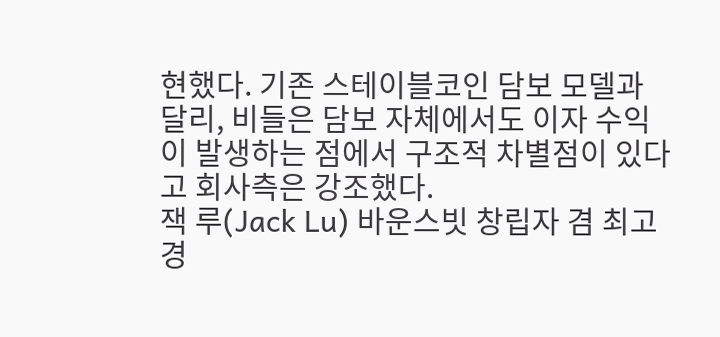현했다. 기존 스테이블코인 담보 모델과 달리, 비들은 담보 자체에서도 이자 수익이 발생하는 점에서 구조적 차별점이 있다고 회사측은 강조했다.
잭 루(Jack Lu) 바운스빗 창립자 겸 최고경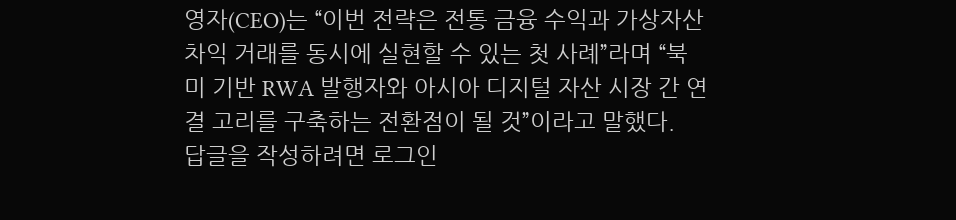영자(CEO)는 “이번 전략은 전통 금융 수익과 가상자산 차익 거래를 동시에 실현할 수 있는 첫 사례”라며 “북미 기반 RWA 발행자와 아시아 디지털 자산 시장 간 연결 고리를 구축하는 전환점이 될 것”이라고 말했다.
답글을 작성하려면 로그인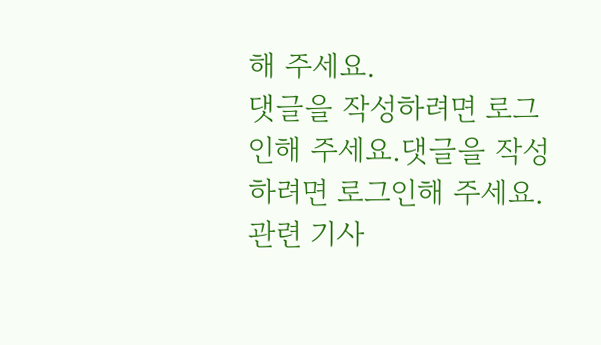해 주세요.
댓글을 작성하려면 로그인해 주세요.댓글을 작성하려면 로그인해 주세요.
관련 기사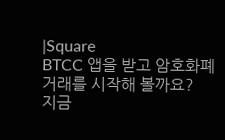|Square
BTCC 앱을 받고 암호화폐 거래를 시작해 볼까요?
지금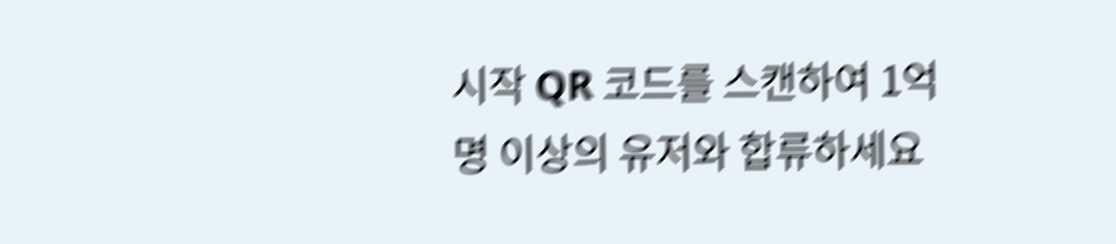시작 QR 코드를 스캔하여 1억 명 이상의 유저와 합류하세요